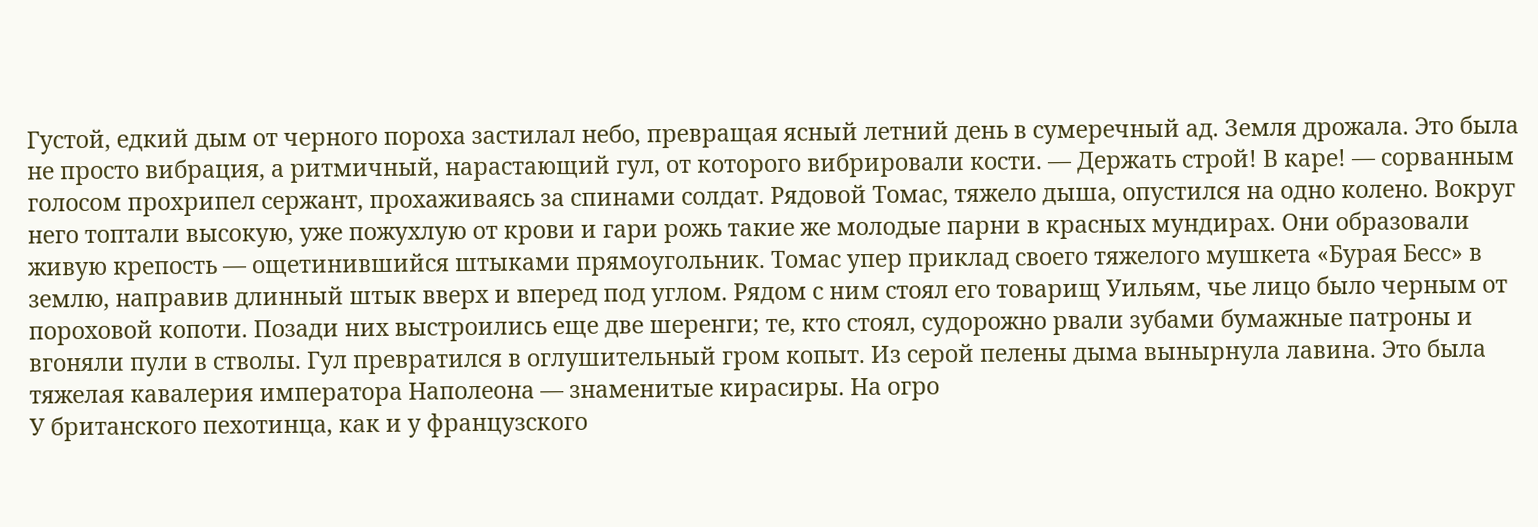Густой, едкий дым от черного пороха застилал небо, превращая ясный летний день в сумеречный ад. Земля дрожала. Это была не просто вибрация, а ритмичный, нарастающий гул, от которого вибрировали кости. — Держать строй! В каре! — сорванным голосом прохрипел сержант, прохаживаясь за спинами солдат. Рядовой Томас, тяжело дыша, опустился на одно колено. Вокруг него топтали высокую, уже пожухлую от крови и гари рожь такие же молодые парни в красных мундирах. Они образовали живую крепость — ощетинившийся штыками прямоугольник. Томас упер приклад своего тяжелого мушкета «Бурая Бесс» в землю, направив длинный штык вверх и вперед под углом. Рядом с ним стоял его товарищ Уильям, чье лицо было черным от пороховой копоти. Позади них выстроились еще две шеренги; те, кто стоял, судорожно рвали зубами бумажные патроны и вгоняли пули в стволы. Гул превратился в оглушительный гром копыт. Из серой пелены дыма вынырнула лавина. Это была тяжелая кавалерия императора Наполеона — знаменитые кирасиры. На огро
У британского пехотинца, как и у французского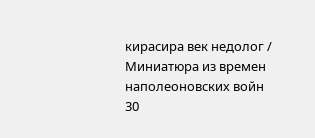кирасира век недолог / Миниатюра из времен наполеоновских войн
30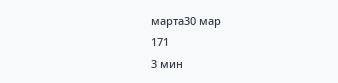марта30 мар
171
3 мин